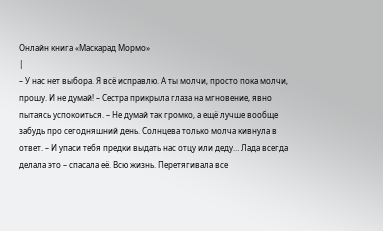Онлайн книга «Маскарад Мормо»
|
– У нас нет выбора. Я всё исправлю. А ты молчи, просто пока молчи, прошу. И не думай! – Сестра прикрыла глаза на мгновение, явно пытаясь успокоиться. – Не думай так громко, а ещё лучше вообще забудь про сегодняшний день. Солнцева только молча кивнула в ответ. – И упаси тебя предки выдать нас отцу или деду… Лада всегда делала это – спасала её. Всю жизнь. Перетягивала все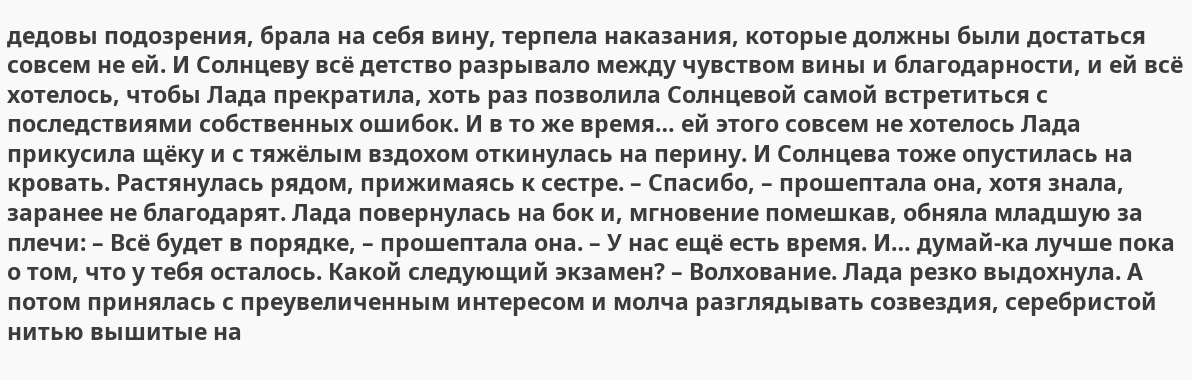дедовы подозрения, брала на себя вину, терпела наказания, которые должны были достаться совсем не ей. И Солнцеву всё детство разрывало между чувством вины и благодарности, и ей всё хотелось, чтобы Лада прекратила, хоть раз позволила Солнцевой самой встретиться с последствиями собственных ошибок. И в то же время… ей этого совсем не хотелось Лада прикусила щёку и с тяжёлым вздохом откинулась на перину. И Солнцева тоже опустилась на кровать. Растянулась рядом, прижимаясь к сестре. – Спасибо, – прошептала она, хотя знала, заранее не благодарят. Лада повернулась на бок и, мгновение помешкав, обняла младшую за плечи: – Всё будет в порядке, – прошептала она. – У нас ещё есть время. И… думай-ка лучше пока о том, что у тебя осталось. Какой следующий экзамен? – Волхование. Лада резко выдохнула. А потом принялась с преувеличенным интересом и молча разглядывать созвездия, серебристой нитью вышитые на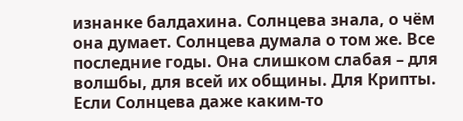изнанке балдахина. Солнцева знала, о чём она думает. Солнцева думала о том же. Все последние годы. Она слишком слабая – для волшбы, для всей их общины. Для Крипты. Если Солнцева даже каким-то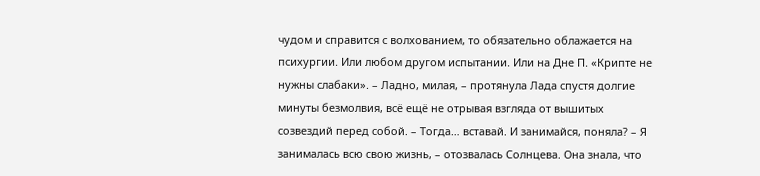чудом и справится с волхованием, то обязательно облажается на психургии. Или любом другом испытании. Или на Дне П. «Крипте не нужны слабаки». – Ладно, милая, – протянула Лада спустя долгие минуты безмолвия, всё ещё не отрывая взгляда от вышитых созвездий перед собой. – Тогда… вставай. И занимайся, поняла? – Я занималась всю свою жизнь, – отозвалась Солнцева. Она знала, что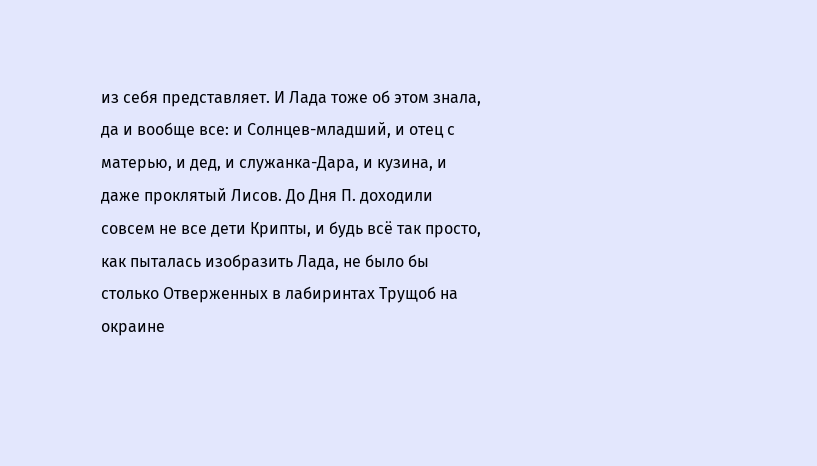из себя представляет. И Лада тоже об этом знала, да и вообще все: и Солнцев-младший, и отец с матерью, и дед, и служанка-Дара, и кузина, и даже проклятый Лисов. До Дня П. доходили совсем не все дети Крипты, и будь всё так просто, как пыталась изобразить Лада, не было бы столько Отверженных в лабиринтах Трущоб на окраине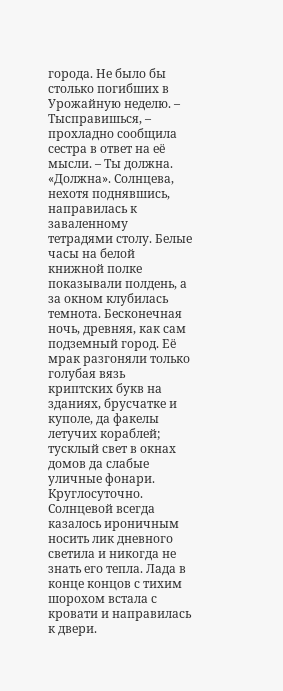города. Не было бы столько погибших в Урожайную неделю. – Тысправишься, – прохладно сообщила сестра в ответ на её мысли. – Ты должна. «Должна». Солнцева, нехотя поднявшись, направилась к заваленному тетрадями столу. Белые часы на белой книжной полке показывали полдень, а за окном клубилась темнота. Бесконечная ночь, древняя, как сам подземный город. Её мрак разгоняли только голубая вязь криптских букв на зданиях, брусчатке и куполе, да факелы летучих кораблей; тусклый свет в окнах домов да слабые уличные фонари. Круглосуточно. Солнцевой всегда казалось ироничным носить лик дневного светила и никогда не знать его тепла. Лада в конце концов с тихим шорохом встала с кровати и направилась к двери.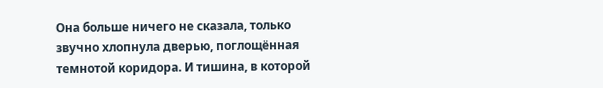Она больше ничего не сказала, только звучно хлопнула дверью, поглощённая темнотой коридора. И тишина, в которой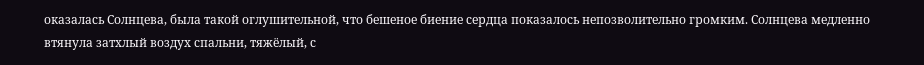оказалась Солнцева, была такой оглушительной, что бешеное биение сердца показалось непозволительно громким. Солнцева медленно втянула затхлый воздух спальни, тяжёлый, с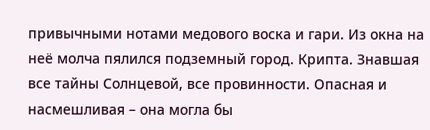привычными нотами медового воска и гари. Из окна на неё молча пялился подземный город. Крипта. Знавшая все тайны Солнцевой, все провинности. Опасная и насмешливая – она могла бы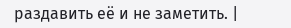раздавить её и не заметить. |